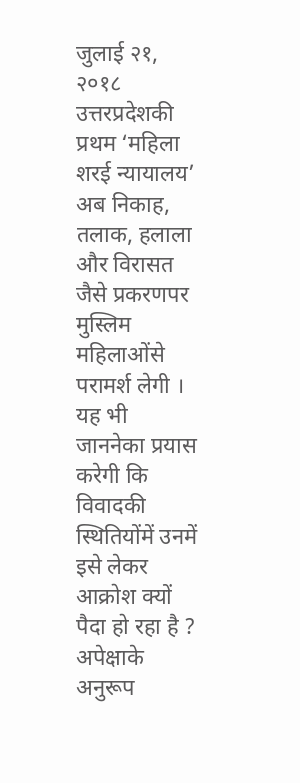जुलाई २१, २०१८
उत्तरप्रदेशकी प्रथम ‘महिला शरई न्यायालय’ अब निकाह, तलाक, हलाला और विरासत जैसे प्रकरणपर मुस्लिम महिलाओंसे परामर्श लेगी । यह भी जाननेका प्रयास करेगी कि विवादकी स्थितियोंमें उनमें इसे लेकर आक्रोश क्यों पैदा हो रहा है ? अपेक्षाके अनुरूप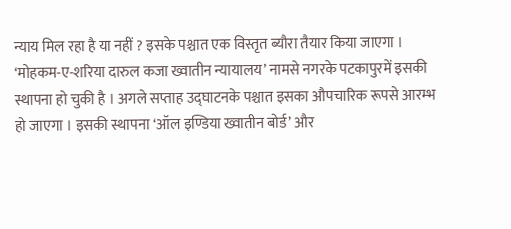न्याय मिल रहा है या नहीं ? इसके पश्चात एक विस्तृत ब्यौरा तैयार किया जाएगा ।
‘मोहकम-ए-शरिया दारुल कजा ख्वातीन न्यायालय’ नामसे नगरके पटकापुरमें इसकी स्थापना हो चुकी है । अगले सप्ताह उद्घाटनके पश्चात इसका औपचारिक रूपसे आरम्भ हो जाएगा । इसकी स्थापना ‘ऑल इण्डिया ख्वातीन बोर्ड’ और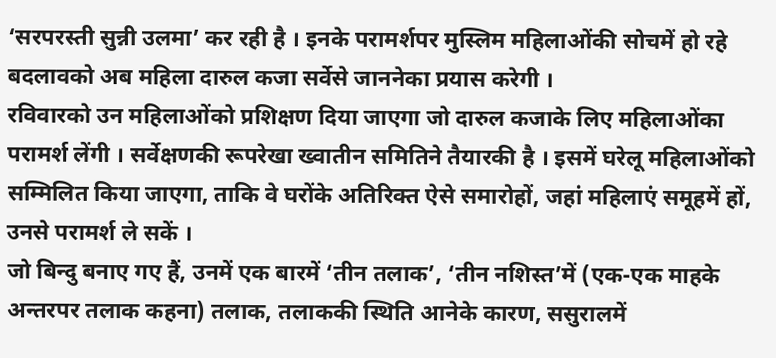‘सरपरस्ती सुन्नी उलमा’ कर रही है । इनके परामर्शपर मुस्लिम महिलाओंकी सोचमें हो रहे बदलावको अब महिला दारुल कजा सर्वेसे जाननेका प्रयास करेगी ।
रविवारको उन महिलाओंको प्रशिक्षण दिया जाएगा जो दारुल कजाके लिए महिलाओंका परामर्श लेंगी । सर्वेक्षणकी रूपरेखा ख्वातीन समितिने तैयारकी है । इसमें घरेलू महिलाओंको सम्मिलित किया जाएगा, ताकि वे घरोंके अतिरिक्त ऐसे समारोहों, जहां महिलाएं समूहमें हों, उनसे परामर्श ले सकें ।
जो बिन्दु बनाए गए हैं, उनमें एक बारमें ‘तीन तलाक’, ‘तीन नशिस्त’में (एक-एक माहके अन्तरपर तलाक कहना) तलाक, तलाककी स्थिति आनेके कारण, ससुरालमें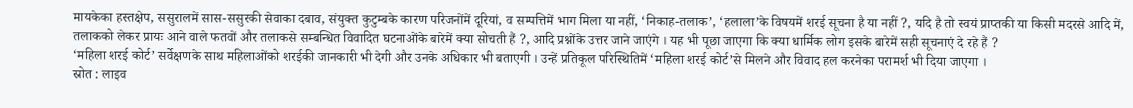मायकेका हस्तक्षेप, ससुरालमें सास-ससुरकी सेवाका दबाव, संयुक्त कुटुम्बके कारण परिजनोंमें दूरियां, व सम्पत्तिमें भाग मिला या नहीं, ‘निकाह-तलाक’, ‘हलाला’के विषयमें शरई सूचना है या नहीं ?, यदि है तो स्वयं प्राप्तकी या किसी मदरसे आदि में, तलाकको लेकर प्रायः आने वाले फतवों और तलाकसे सम्बन्धित विवादित घटनाओंके बारेमें क्या सोचती हैं ?, आदि प्रश्नोंके उत्तर जाने जाएंगे । यह भी पूछा जाएगा कि क्या धार्मिक लोग इसके बारेमें सही सूचनाएं दे रहे हैं ?
‘महिला शरई कोर्ट’ सर्वेक्षणके साथ महिलाओंको शरईकी जानकारी भी देगी और उनके अधिकार भी बताएगी । उन्हें प्रतिकूल परिस्थितिमें ‘महिला शरई कोर्ट’से मिलने और विवाद हल करनेका परामर्श भी दिया जाएगा ।
स्रोत : लाइव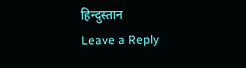हिन्दुस्तान
Leave a Reply